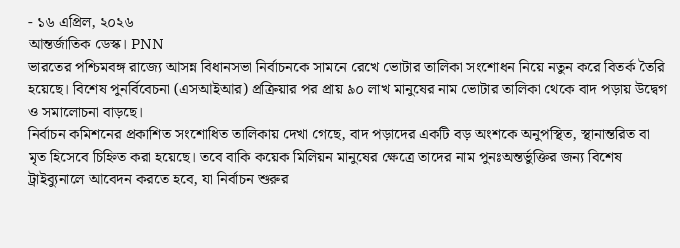- ১৬ এপ্রিল, ২০২৬
আন্তর্জাতিক ডেস্ক। PNN
ভারতের পশ্চিমবঙ্গ রাজ্যে আসন্ন বিধানসভা নির্বাচনকে সামনে রেখে ভোটার তালিকা সংশোধন নিয়ে নতুন করে বিতর্ক তৈরি হয়েছে। বিশেষ পুনর্বিবেচনা (এসআইআর) প্রক্রিয়ার পর প্রায় ৯০ লাখ মানুষের নাম ভোটার তালিকা থেকে বাদ পড়ায় উদ্বেগ ও সমালোচনা বাড়ছে।
নির্বাচন কমিশনের প্রকাশিত সংশোধিত তালিকায় দেখা গেছে, বাদ পড়াদের একটি বড় অংশকে অনুপস্থিত, স্থানান্তরিত বা মৃত হিসেবে চিহ্নিত করা হয়েছে। তবে বাকি কয়েক মিলিয়ন মানুষের ক্ষেত্রে তাদের নাম পুনঃঅন্তর্ভুক্তির জন্য বিশেষ ট্রাইব্যুনালে আবেদন করতে হবে, যা নির্বাচন শুরুর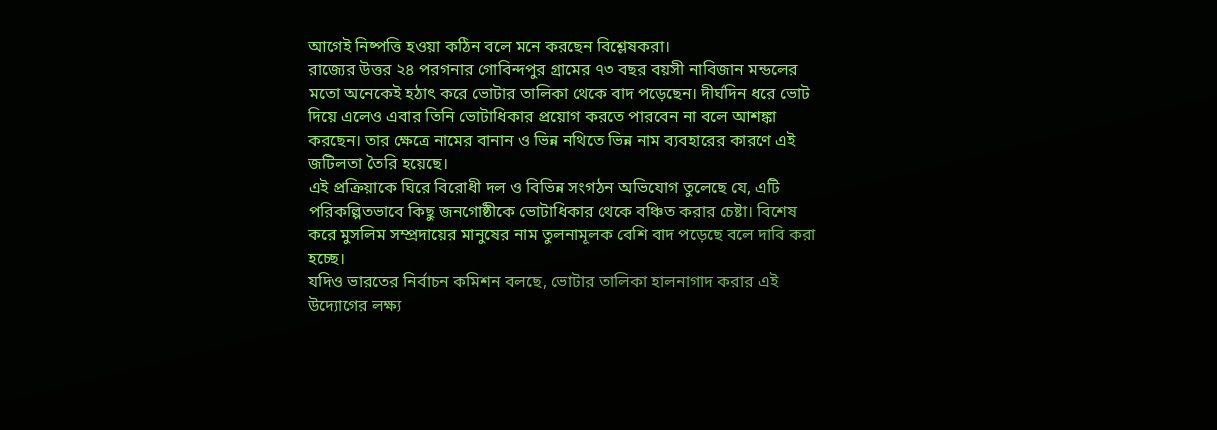আগেই নিষ্পত্তি হওয়া কঠিন বলে মনে করছেন বিশ্লেষকরা।
রাজ্যের উত্তর ২৪ পরগনার গোবিন্দপুর গ্রামের ৭৩ বছর বয়সী নাবিজান মন্ডলের মতো অনেকেই হঠাৎ করে ভোটার তালিকা থেকে বাদ পড়েছেন। দীর্ঘদিন ধরে ভোট দিয়ে এলেও এবার তিনি ভোটাধিকার প্রয়োগ করতে পারবেন না বলে আশঙ্কা করছেন। তার ক্ষেত্রে নামের বানান ও ভিন্ন নথিতে ভিন্ন নাম ব্যবহারের কারণে এই জটিলতা তৈরি হয়েছে।
এই প্রক্রিয়াকে ঘিরে বিরোধী দল ও বিভিন্ন সংগঠন অভিযোগ তুলেছে যে, এটি পরিকল্পিতভাবে কিছু জনগোষ্ঠীকে ভোটাধিকার থেকে বঞ্চিত করার চেষ্টা। বিশেষ করে মুসলিম সম্প্রদায়ের মানুষের নাম তুলনামূলক বেশি বাদ পড়েছে বলে দাবি করা হচ্ছে।
যদিও ভারতের নির্বাচন কমিশন বলছে, ভোটার তালিকা হালনাগাদ করার এই উদ্যোগের লক্ষ্য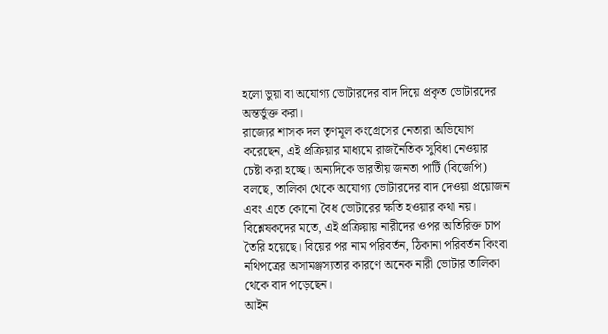হলো ভুয়া বা অযোগ্য ভোটারদের বাদ দিয়ে প্রকৃত ভোটারদের অন্তর্ভুক্ত করা।
রাজ্যের শাসক দল তৃণমূল কংগ্রেসের নেতারা অভিযোগ করেছেন, এই প্রক্রিয়ার মাধ্যমে রাজনৈতিক সুবিধা নেওয়ার চেষ্টা করা হচ্ছে। অন্যদিকে ভারতীয় জনতা পার্টি (বিজেপি) বলছে, তালিকা থেকে অযোগ্য ভোটারদের বাদ দেওয়া প্রয়োজন এবং এতে কোনো বৈধ ভোটারের ক্ষতি হওয়ার কথা নয়।
বিশ্লেষকদের মতে, এই প্রক্রিয়ায় নারীদের ওপর অতিরিক্ত চাপ তৈরি হয়েছে। বিয়ের পর নাম পরিবর্তন, ঠিকানা পরিবর্তন কিংবা নথিপত্রের অসামঞ্জস্যতার কারণে অনেক নারী ভোটার তালিকা থেকে বাদ পড়েছেন।
আইন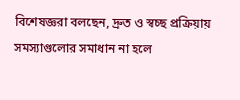বিশেষজ্ঞরা বলছেন, দ্রুত ও স্বচ্ছ প্রক্রিয়ায় সমস্যাগুলোর সমাধান না হলে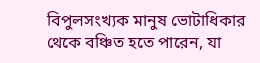বিপুলসংখ্যক মানুষ ভোটাধিকার থেকে বঞ্চিত হতে পারেন, যা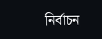নির্বাচন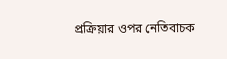প্রক্রিয়ার ওপর নেতিবাচক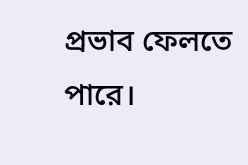প্রভাব ফেলতে পারে।